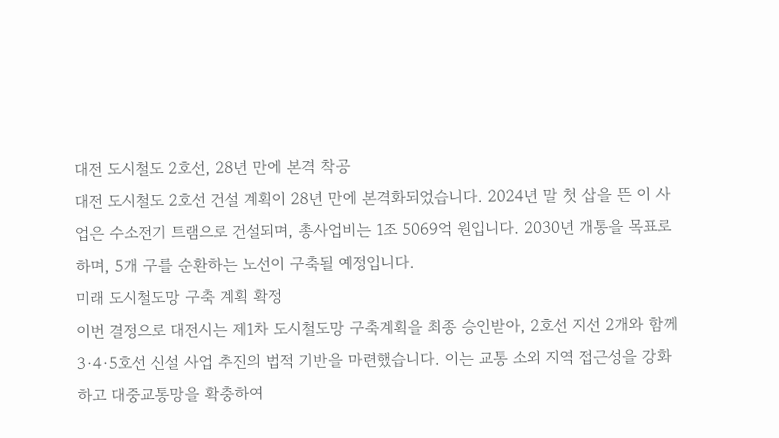대전 도시철도 2호선, 28년 만에 본격 착공
대전 도시철도 2호선 건설 계획이 28년 만에 본격화되었습니다. 2024년 말 첫 삽을 뜬 이 사업은 수소전기 트램으로 건설되며, 총사업비는 1조 5069억 원입니다. 2030년 개통을 목표로 하며, 5개 구를 순환하는 노선이 구축될 예정입니다.
미래 도시철도망 구축 계획 확정
이번 결정으로 대전시는 제1차 도시철도망 구축계획을 최종 승인받아, 2호선 지선 2개와 함께 3·4·5호선 신설 사업 추진의 법적 기반을 마련했습니다. 이는 교통 소외 지역 접근성을 강화하고 대중교통망을 확충하여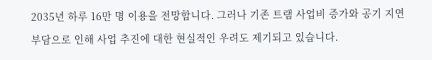2035년 하루 16만 명 이용을 전망합니다. 그러나 기존 트램 사업비 증가와 공기 지연 부담으로 인해 사업 추진에 대한 현실적인 우려도 제기되고 있습니다.